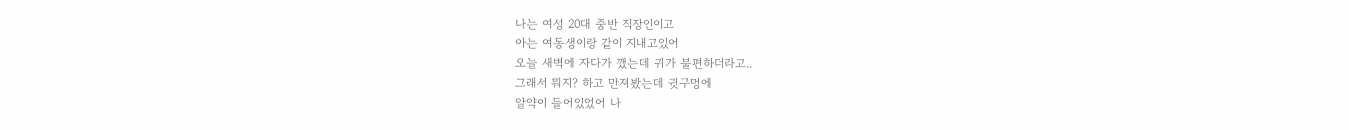나는 여성 20대 중반 직장인이고
아는 여동생이랑 같이 지내고있어
오늘 새벽에 자다가 깼는데 귀가 불편하더라고..
그래서 뭐지? 하고 만져봤는데 귓구멍에
알약이 들어있었어 나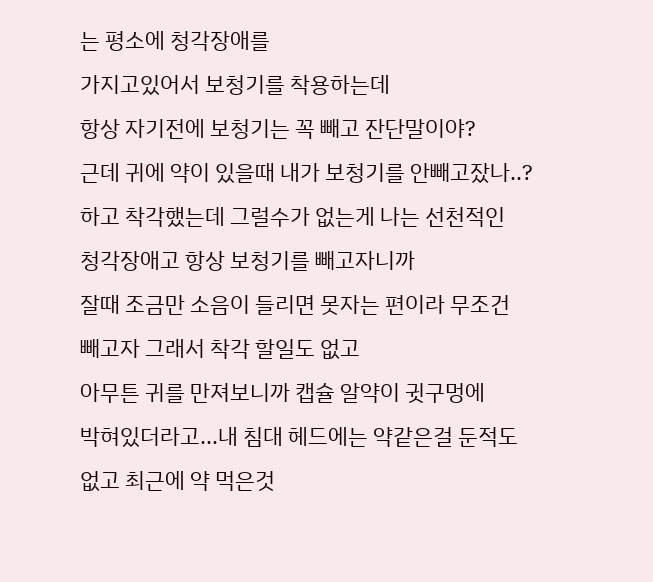는 평소에 청각장애를
가지고있어서 보청기를 착용하는데
항상 자기전에 보청기는 꼭 빼고 잔단말이야?
근데 귀에 약이 있을때 내가 보청기를 안빼고잤나..?
하고 착각했는데 그럴수가 없는게 나는 선천적인
청각장애고 항상 보청기를 빼고자니까
잘때 조금만 소음이 들리면 못자는 편이라 무조건
빼고자 그래서 착각 할일도 없고
아무튼 귀를 만져보니까 캡슐 알약이 귓구멍에
박혀있더라고...내 침대 헤드에는 약같은걸 둔적도
없고 최근에 약 먹은것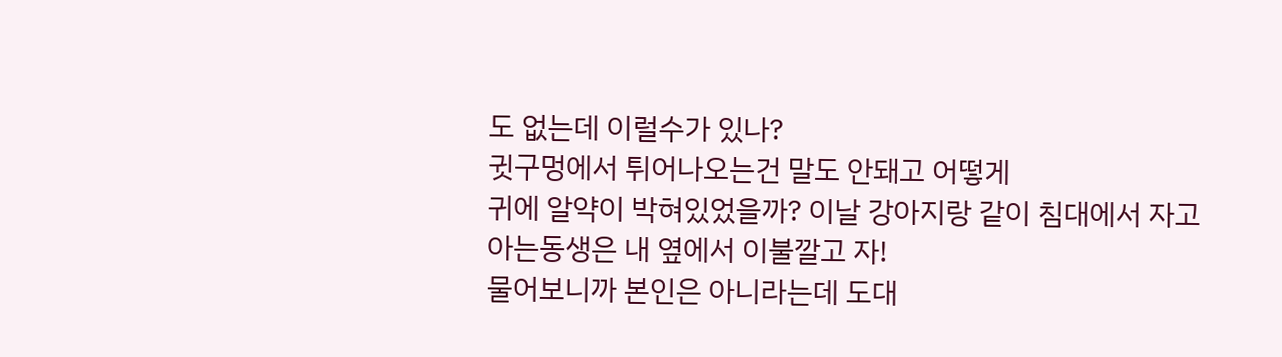도 없는데 이럴수가 있나?
귓구멍에서 튀어나오는건 말도 안돼고 어떻게
귀에 알약이 박혀있었을까? 이날 강아지랑 같이 침대에서 자고 아는동생은 내 옆에서 이불깔고 자!
물어보니까 본인은 아니라는데 도대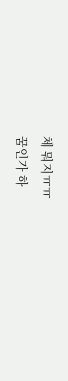체 뭐지ㅠㅠ
꿈인가 하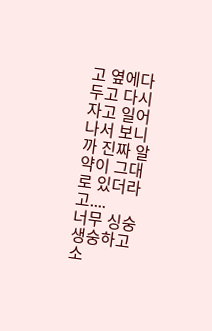고 옆에다 두고 다시자고 일어나서 보니까 진짜 알약이 그대로 있더라고....
너무 싱숭생숭하고 소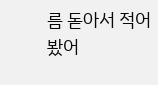름 돋아서 적어봤어